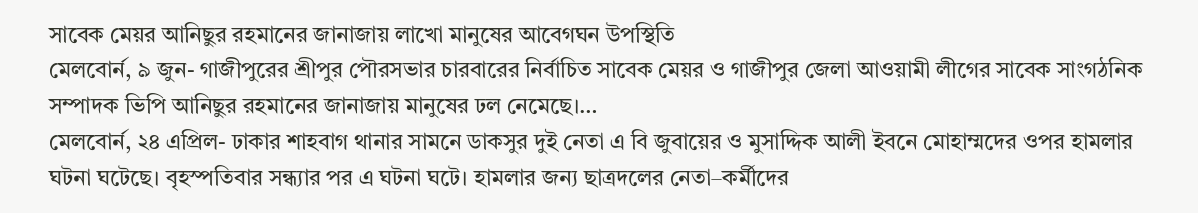সাবেক মেয়র আনিছুর রহমানের জানাজায় লাখো মানুষের আবেগঘন উপস্থিতি
মেলবোর্ন, ৯ জুন- গাজীপুরের শ্রীপুর পৌরসভার চারবারের নির্বাচিত সাবেক মেয়র ও গাজীপুর জেলা আওয়ামী লীগের সাবেক সাংগঠনিক সম্পাদক ভিপি আনিছুর রহমানের জানাজায় মানুষের ঢল নেমেছে।…
মেলবোর্ন, ২৪ এপ্রিল- ঢাকার শাহবাগ থানার সামনে ডাকসুর দুই নেতা এ বি জুবায়ের ও মুসাদ্দিক আলী ইবনে মোহাম্মদের ওপর হামলার ঘটনা ঘটেছে। বৃহস্পতিবার সন্ধ্যার পর এ ঘটনা ঘটে। হামলার জন্য ছাত্রদলের নেতা–কর্মীদের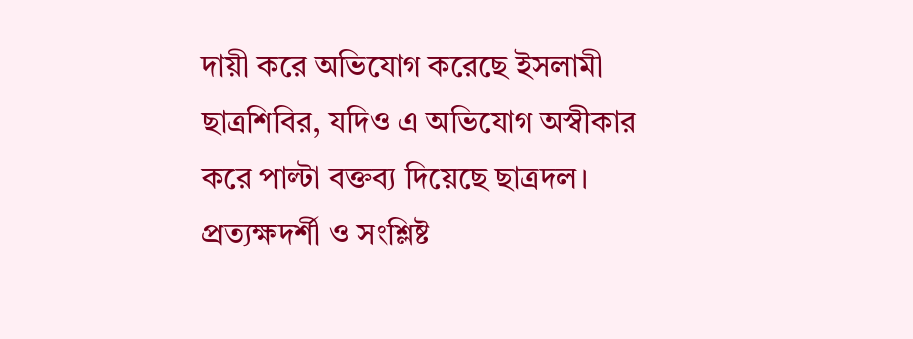দায়ী করে অভিযোগ করেছে ইসলামী ছাত্রশিবির, যদিও এ অভিযোগ অস্বীকার করে পাল্টা বক্তব্য দিয়েছে ছাত্রদল।
প্রত্যক্ষদর্শী ও সংশ্লিষ্ট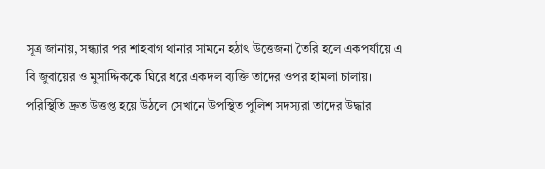সূত্র জানায়, সন্ধ্যার পর শাহবাগ থানার সামনে হঠাৎ উত্তেজনা তৈরি হলে একপর্যায়ে এ বি জুবায়ের ও মুসাদ্দিককে ঘিরে ধরে একদল ব্যক্তি তাদের ওপর হামলা চালায়। পরিস্থিতি দ্রুত উত্তপ্ত হয়ে উঠলে সেখানে উপস্থিত পুলিশ সদস্যরা তাদের উদ্ধার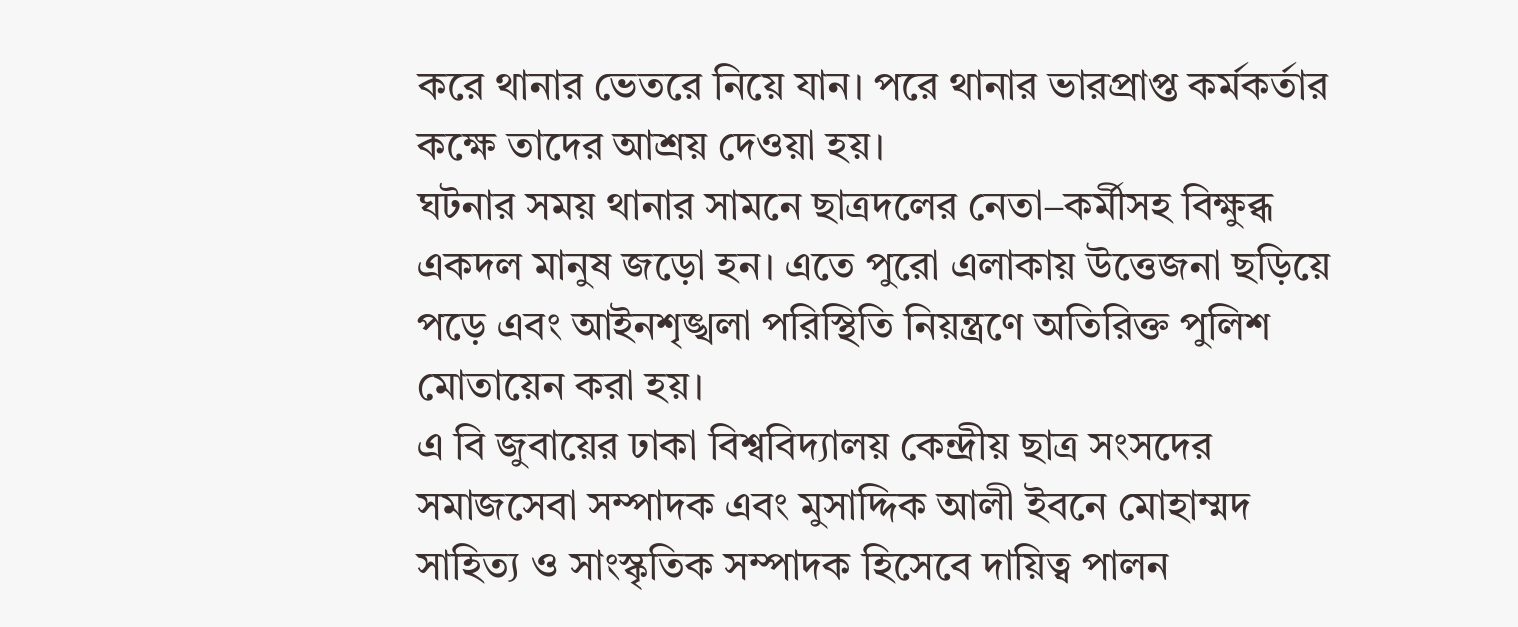করে থানার ভেতরে নিয়ে যান। পরে থানার ভারপ্রাপ্ত কর্মকর্তার কক্ষে তাদের আশ্রয় দেওয়া হয়।
ঘটনার সময় থানার সামনে ছাত্রদলের নেতা–কর্মীসহ বিক্ষুব্ধ একদল মানুষ জড়ো হন। এতে পুরো এলাকায় উত্তেজনা ছড়িয়ে পড়ে এবং আইনশৃঙ্খলা পরিস্থিতি নিয়ন্ত্রণে অতিরিক্ত পুলিশ মোতায়েন করা হয়।
এ বি জুবায়ের ঢাকা বিশ্ববিদ্যালয় কেন্দ্রীয় ছাত্র সংসদের সমাজসেবা সম্পাদক এবং মুসাদ্দিক আলী ইবনে মোহাম্মদ সাহিত্য ও সাংস্কৃতিক সম্পাদক হিসেবে দায়িত্ব পালন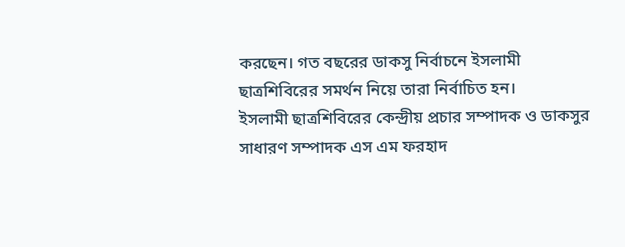করছেন। গত বছরের ডাকসু নির্বাচনে ইসলামী ছাত্রশিবিরের সমর্থন নিয়ে তারা নির্বাচিত হন।
ইসলামী ছাত্রশিবিরের কেন্দ্রীয় প্রচার সম্পাদক ও ডাকসুর সাধারণ সম্পাদক এস এম ফরহাদ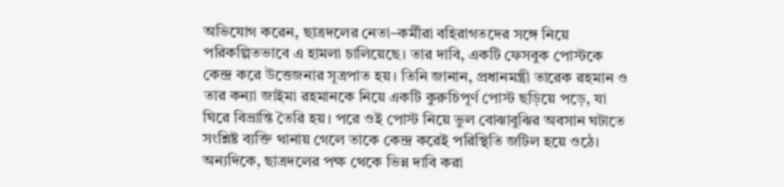অভিযোগ করেন, ছাত্রদলের নেতা–কর্মীরা বহিরাগতদের সঙ্গে নিয়ে পরিকল্পিতভাবে এ হামলা চালিয়েছে। তার দাবি, একটি ফেসবুক পোস্টকে কেন্দ্র করে উত্তেজনার সূত্রপাত হয়। তিনি জানান, প্রধানমন্ত্রী তারেক রহমান ও তার কন্যা জাইমা রহমানকে নিয়ে একটি কুরুচিপূর্ণ পোস্ট ছড়িয়ে পড়ে, যা ঘিরে বিভ্রান্তি তৈরি হয়। পরে ওই পোস্ট নিয়ে ভুল বোঝাবুঝির অবসান ঘটাতে সংশ্লিষ্ট ব্যক্তি থানায় গেলে তাকে কেন্দ্র করেই পরিস্থিতি জটিল হয়ে ওঠে।
অন্যদিকে, ছাত্রদলের পক্ষ থেকে ভিন্ন দাবি করা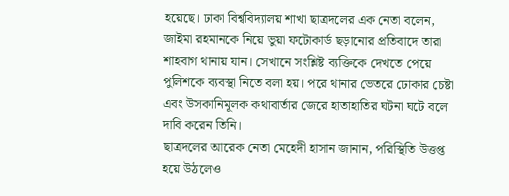হয়েছে। ঢাকা বিশ্ববিদ্যালয় শাখা ছাত্রদলের এক নেতা বলেন, জাইমা রহমানকে নিয়ে ভুয়া ফটোকার্ড ছড়ানোর প্রতিবাদে তারা শাহবাগ থানায় যান। সেখানে সংশ্লিষ্ট ব্যক্তিকে দেখতে পেয়ে পুলিশকে ব্যবস্থা নিতে বলা হয়। পরে থানার ভেতরে ঢোকার চেষ্টা এবং উসকানিমূলক কথাবার্তার জেরে হাতাহাতির ঘটনা ঘটে বলে দাবি করেন তিনি।
ছাত্রদলের আরেক নেতা মেহেদী হাসান জানান, পরিস্থিতি উত্তপ্ত হয়ে উঠলেও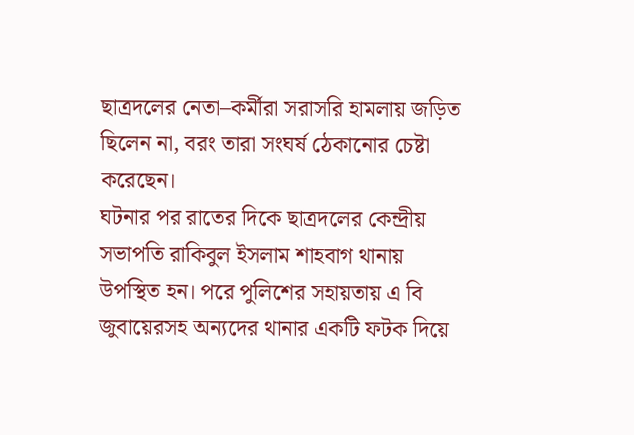ছাত্রদলের নেতা–কর্মীরা সরাসরি হামলায় জড়িত ছিলেন না, বরং তারা সংঘর্ষ ঠেকানোর চেষ্টা করেছেন।
ঘটনার পর রাতের দিকে ছাত্রদলের কেন্দ্রীয় সভাপতি রাকিবুল ইসলাম শাহবাগ থানায় উপস্থিত হন। পরে পুলিশের সহায়তায় এ বি জুবায়েরসহ অন্যদের থানার একটি ফটক দিয়ে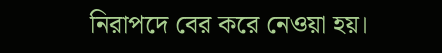নিরাপদে বের করে নেওয়া হয়।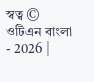স্বত্ব © ওটিএন বাংলা - 2026 |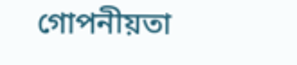গোপনীয়তা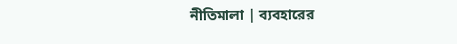নীতিমালা | ব্যবহারের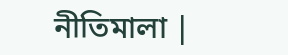নীতিমালা |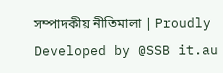সম্পাদকীয় নীতিমালা | Proudly Developed by @SSB it.au